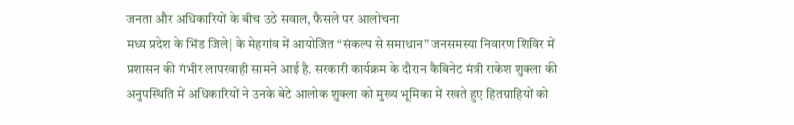जनता और अधिकारियों के बीच उठे सवाल, फैसले पर आलोचना
मध्य प्रदेश के भिंड जिले| के मेहगांव में आयोजित “संकल्प से समाधान” जनसमस्या निवारण शिविर में प्रशासन की गंभीर लापरवाही सामने आई है. सरकारी कार्यक्रम के दौरान कैबिनेट मंत्री राकेश शुक्ला की अनुपस्थिति में अधिकारियों ने उनके बेटे आलोक शुक्ला को मुख्य भूमिका में रखते हुए हितग्राहियों को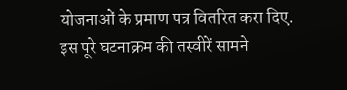योजनाओं के प्रमाण पत्र वितरित करा दिए. इस पूरे घटनाक्रम की तस्वीरें सामने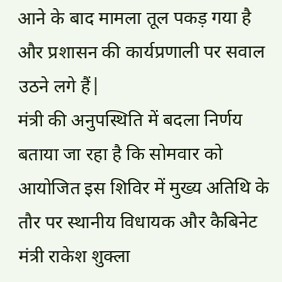आने के बाद मामला तूल पकड़ गया है और प्रशासन की कार्यप्रणाली पर सवाल उठने लगे हैं|
मंत्री की अनुपस्थिति में बदला निर्णय
बताया जा रहा है कि सोमवार को आयोजित इस शिविर में मुख्य अतिथि के तौर पर स्थानीय विधायक और कैबिनेट मंत्री राकेश शुक्ला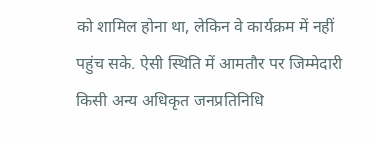को शामिल होना था, लेकिन वे कार्यक्रम में नहीं पहुंच सके. ऐसी स्थिति में आमतौर पर जिम्मेदारी किसी अन्य अधिकृत जनप्रतिनिधि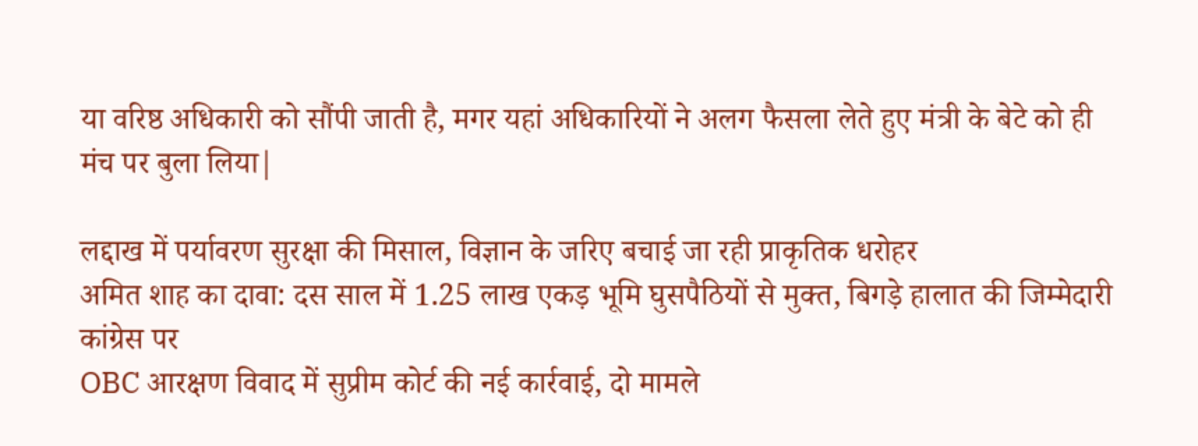या वरिष्ठ अधिकारी को सौंपी जाती है, मगर यहां अधिकारियों ने अलग फैसला लेते हुए मंत्री के बेटे को ही मंच पर बुला लिया|

लद्दाख में पर्यावरण सुरक्षा की मिसाल, विज्ञान के जरिए बचाई जा रही प्राकृतिक धरोहर
अमित शाह का दावा: दस साल में 1.25 लाख एकड़ भूमि घुसपैठियों से मुक्त, बिगड़े हालात की जिम्मेदारी कांग्रेस पर
OBC आरक्षण विवाद में सुप्रीम कोर्ट की नई कार्रवाई, दो मामले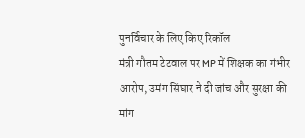पुनर्विचार के लिए किए रिकॉल
मंत्री गौतम टेटवाल पर MP में शिक्षक का गंभीर आरोप, उमंग सिंघार ने दी जांच और सुरक्षा की मांग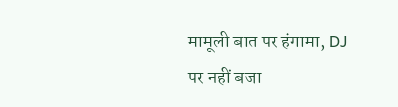मामूली बात पर हंगामा, DJ पर नहीं बजा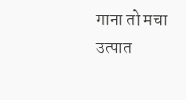गाना तो मचा उत्पात